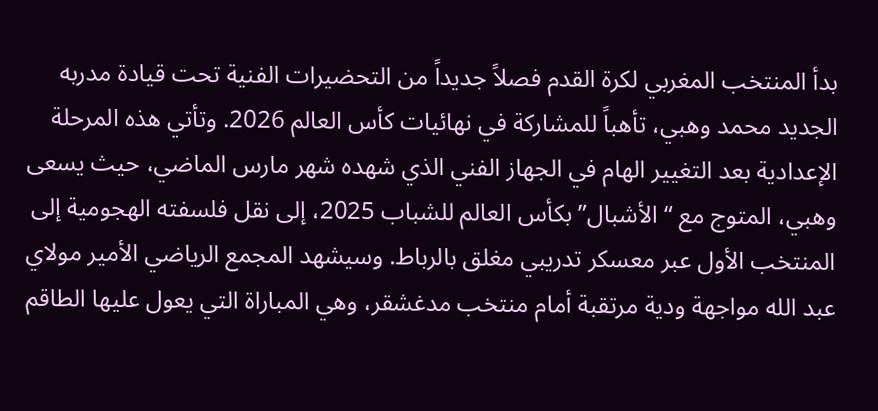بدأ المنتخب المغربي لكرة القدم فصلاً جديداً من التحضيرات الفنية تحت قيادة مدربه الجديد محمد وهبي، تأهباً للمشاركة في نهائيات كأس العالم 2026. وتأتي هذه المرحلة الإعدادية بعد التغيير الهام في الجهاز الفني الذي شهده شهر مارس الماضي، حيث يسعى وهبي، المتوج مع “الأشبال” بكأس العالم للشباب 2025، إلى نقل فلسفته الهجومية إلى المنتخب الأول عبر معسكر تدريبي مغلق بالرباط. وسيشهد المجمع الرياضي الأمير مولاي عبد الله مواجهة ودية مرتقبة أمام منتخب مدغشقر، وهي المباراة التي يعول عليها الطاقم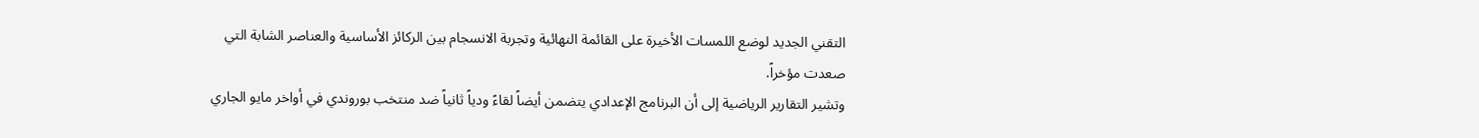التقني الجديد لوضع اللمسات الأخيرة على القائمة النهائية وتجربة الانسجام بين الركائز الأساسية والعناصر الشابة التي صعدت مؤخراً.
وتشير التقارير الرياضية إلى أن البرنامج الإعدادي يتضمن أيضاً لقاءً ودياً ثانياً ضد منتخب بوروندي في أواخر مايو الجاري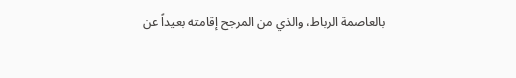بالعاصمة الرباط، والذي من المرجح إقامته بعيداً عن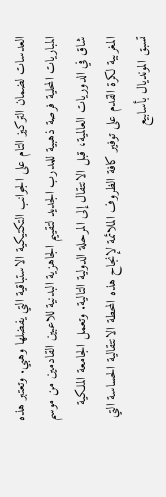العدسات لضمان التركيز التام على الجوانب التكتيكية الاستباقية التي يفضلها وهبي. وتعتبر هذه المباريات المحلية فرصة ذهبية للمدرب الجديد لتقييم الجاهزية البدنية للاعبين القادمين من موسم شاق في الدوريات العالمية، قبل الانتقال إلى المرحلة الدولية التالية. وتعمل الجامعة الملكية المغربية لكرة القدم على توفير كافة الظروف الملائمة لإنجاح هذه المحطة الانتقالية الحساسة التي تسبق المونديال بأسابيع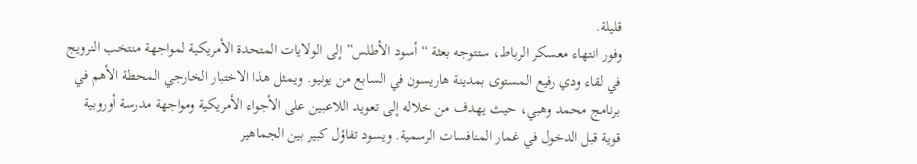قليلة.
وفور انتهاء معسكر الرباط، ستتوجه بعثة “أسود الأطلس” إلى الولايات المتحدة الأمريكية لمواجهة منتخب النرويج في لقاء ودي رفيع المستوى بمدينة هاريسون في السابع من يونيو. ويمثل هذا الاختبار الخارجي المحطة الأهم في برنامج محمد وهبي، حيث يهدف من خلاله إلى تعويد اللاعبين على الأجواء الأمريكية ومواجهة مدرسة أوروبية قوية قبل الدخول في غمار المنافسات الرسمية. ويسود تفاؤل كبير بين الجماهير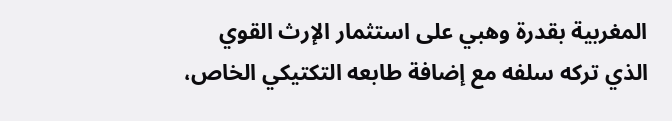المغربية بقدرة وهبي على استثمار الإرث القوي الذي تركه سلفه مع إضافة طابعه التكتيكي الخاص،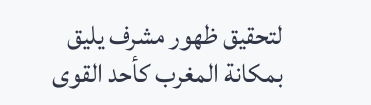لتحقيق ظهور مشرف يليق بمكانة المغرب كأحد القوى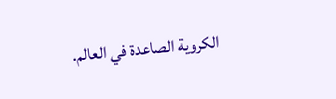الكروية الصاعدة في العالم.